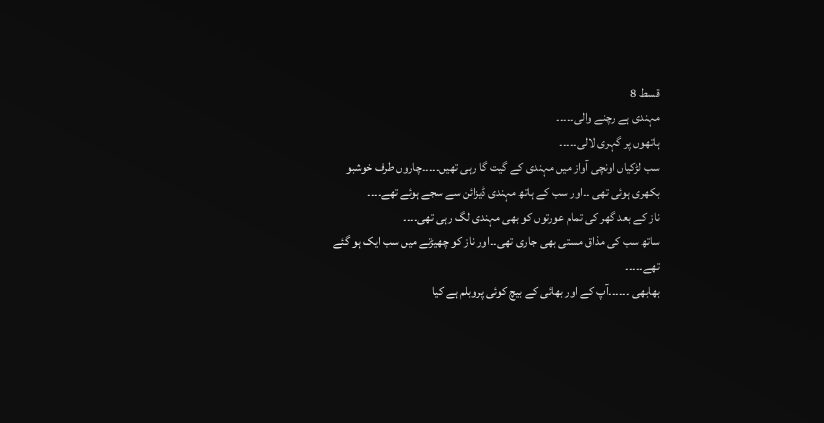قسط 8
مہندی ہے رچنے والی۔۔۔۔۔
ہاتھوں پر گہری لالی۔۔۔۔۔
سب لڑکیاں اونچی آواز میں مہندی کے گیت گا رہی تھیں۔۔۔۔۔چاروں طرف خوشبو بکھری ہوئی تھی ۔۔اور سب کے ہاتھ مہندی ڈیزائن سے سجے ہوئے تھے۔۔۔۔
ناز کے بعد گھر کی تمام عورتوں کو بھی مہندی لگ رہی تھی۔۔۔۔
ساتھ سب کی مذاق مستی بھی جاری تھی۔۔اور ناز کو چھیڑنے میں سب ایک ہو گئے تھے۔۔۔۔۔
بھابھی ۔۔۔۔۔۔آپ کے اور بھائی کے بیچ کوئی پروبلم ہے کیا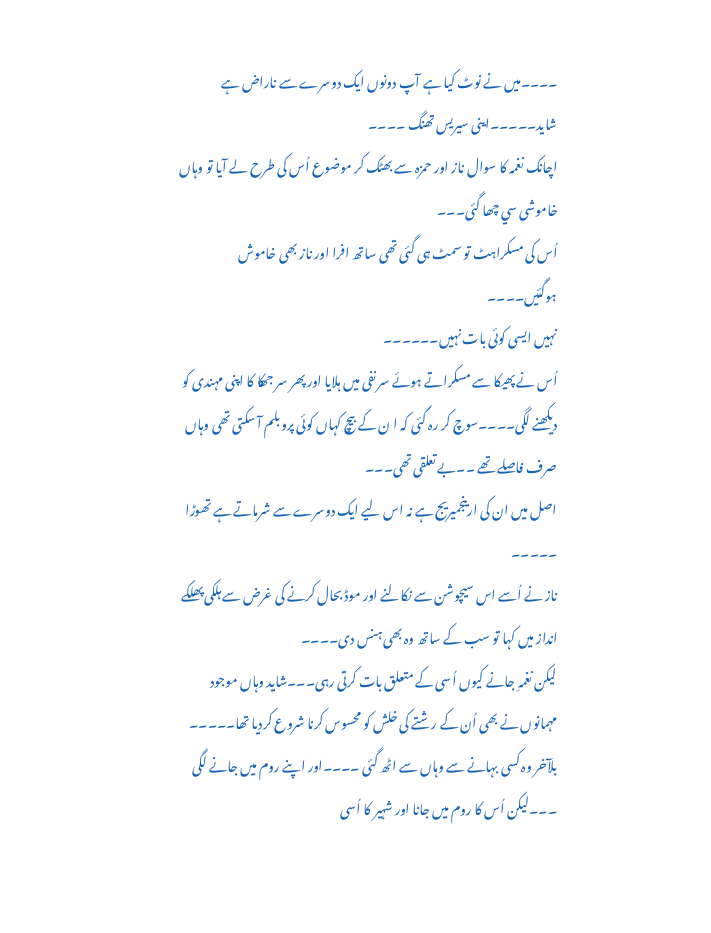۔۔۔۔میں نے نوٹ کیا ہے آپ دونوں ایک دوسرے سے ناراض ہے شاید۔۔۔۔۔اینی سیریس تھنگ ۔۔۔۔
اچانک نغمہ کا سوال ناز اور حمزہ سے بھٹک کر موضوع اُس کی طرح لے آیا تو وہاں خاموشی سي چھا گئی۔۔۔
اُس کی مسکراہٹ تو سمٹ ہی گئی تھی ساتھ افرا اور ناز بھی خاموش ہوگئیں۔۔۔۔
نہیں ایسی کوئی بات نہیں۔۔۔۔۔۔
اُس نے پھیکا سے مسکراتے ہوئے سر نفی میں ہلایا اور پھر سر جھکا کا اپنی مہندی کو دیکھنے لگی۔۔۔۔سوچ کر رہ گئی کہ ا ن کے بیچ کہاں کوئی پروبلم آ سکتی تھی وہاں صرف فاصلے تھے ۔۔بے تعلقی تھی۔۔۔
اصل میں ان کی ارینجمیریج ہے نہ اس لیے ایک دوسرے سے شرماتے ہے تھوڑا ۔۔۔۔۔
ناز نے اُسے اس سیچوشن سے نکالنے اور موڈ بحال کرنے کی غرض سے ہلکی پھلکے انداز میں کہا تو سب کے ساتھ وہ بھی ہنس دی۔۔۔۔
لیکن نغمہِ جانے کیوں اُسی کے متعلق بات کرتی رہی۔۔۔شاید وہاں موجود مہمانوں نے بھی اُن کے رشتے کی خلش کو محسوس کرنا شروع کردیا تھا۔۔۔۔۔
بلآخر وہ کسی بہانے سے وہاں سے اٹھ گئی ۔۔۔۔اور اپنے روم میں جانے لگی ۔۔۔لیکن اُس کا روم میں جانا اور شہیر کا اُسی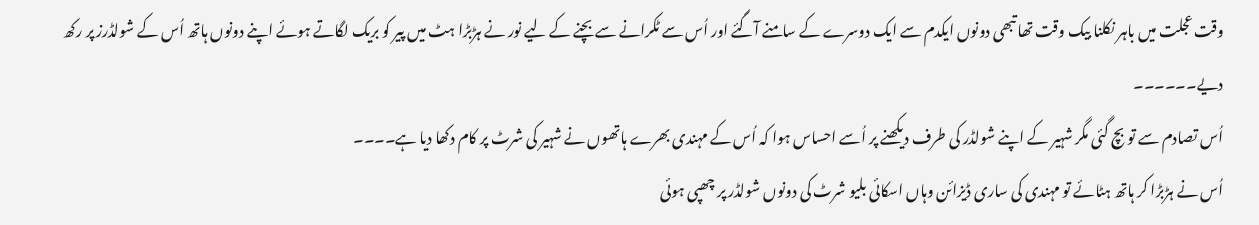وقت عجلت میں باہر نکلنا بیک وقت تھا تبھی دونوں ایکدم سے ایک دوسرے کے سامنے آگئے اور اُس سے ٹکرانے سے بچنے کے لیے نور نے ہڑبڑا ہٹ میں پیر کو بریک لگاتے ہوئے اپنے دونوں ہاتھ اُس کے شولڈرز پر رکھ دیے۔۔۔۔۔۔
اُس تصادم سے تو بچ گئی مگر شہیر کے اپنے شولڈر کی طرف دیکھنے پر اُسے احساس ہوا کہ اُس کے مہندی بھرے ہاتھوں نے شہیر کی شرٹ پر کام دکھا دیا ہے۔۔۔۔
اُس نے ہڑبڑا کر ہاتھ ہٹائے تو مہندی کی ساری ڈیزائن وہاں اسکائی بلیو شرٹ کی دونوں شولڈر پر چھپی ہوئی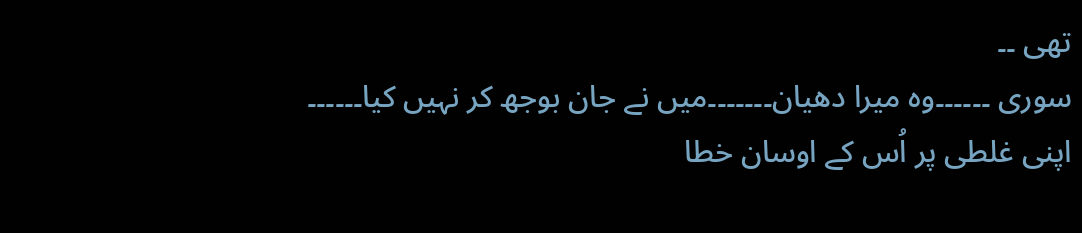تھی ۔۔
سوری ۔۔۔۔۔۔وہ میرا دھیان۔۔۔۔۔۔۔میں نے جان بوجھ کر نہیں کیا۔۔۔۔۔۔
اپنی غلطی پر اُس کے اوسان خطا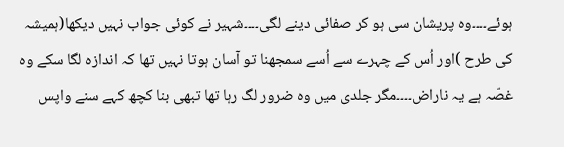ہوئے۔۔۔۔وہ پریشان سی ہو کر صفائی دینے لگی۔۔۔۔شہیر نے کوئی جواب نہیں دیکھا(ہمیشہ کی طرح )اور اُس کے چہرے سے اُسے سمجھنا تو آسان ہوتا نہیں تھا کہ اندازہ لگا سکے وہ غصّہ ہے یہ ناراض۔۔۔۔مگر جلدی میں وہ ضرور لگ رہا تھا تبھی بنا کچھ کہے سنے واپس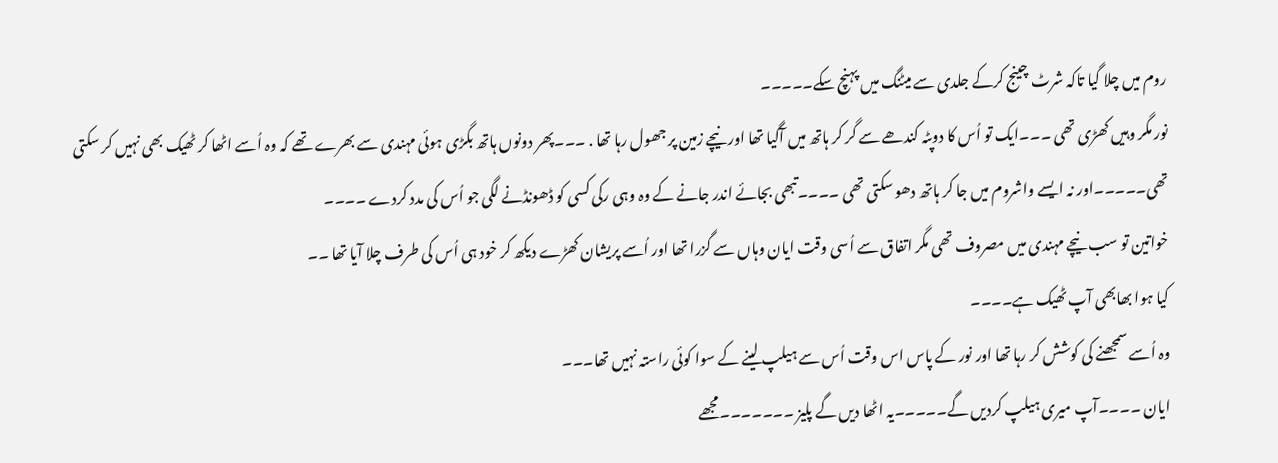روم میں چلا گیا تاکہ شرٹ چینج کرکے جلدی سے میٹنگ میں پہنچ سکے۔۔۔۔۔
نور مگر وہیں کھڑی تھی ۔۔۔ایک تو اُس کا دوپٹہ کندھے سے گر کر ہاتھ میں آگیا تھا اور نیچے زمین پر جھول رہا تھا . ۔۔۔پھر دونوں ہاتھ بگڑی ہوئی مہندی سے بھرے تھے کہ وہ اُسے اٹھا کر ٹھیک بھی نہیں کر سکتی تھی۔۔۔۔۔اور نہ ایسے واشروم میں جا کر ہاتھ دھو سکتی تھی ۔۔۔۔تبھی بجائے اندر جانے کے وہ وہی رکی کسی کو ڈھونڈنے لگی جو اُس کی مدد کردے ۔۔۔۔
خواتین تو سب نیچے مہندی میں مصروف تھی مگر اتفاق سے اُسی وقت ایان وہاں سے گزرا تھا اور اُسے پریشان کھڑے دیکھ کر خود ہی اُس کی طرف چلا آیا تھا ۔۔
کیا ہوا بھابھی آپ ٹھیک ہے۔۔۔۔
وہ اُسے سمجھنے کی کوشش کر رہا تھا اور نور کے پاس اس وقت اُس سے ہیلپ لینے کے سوا کوئی راستہ نہیں تھا۔۔۔
ایان ۔۔۔۔آپ میری ہیلپ کردیں گے۔۔۔۔۔یہ اٹھا دیں گے پلیز ۔۔۔۔۔۔۔مجھے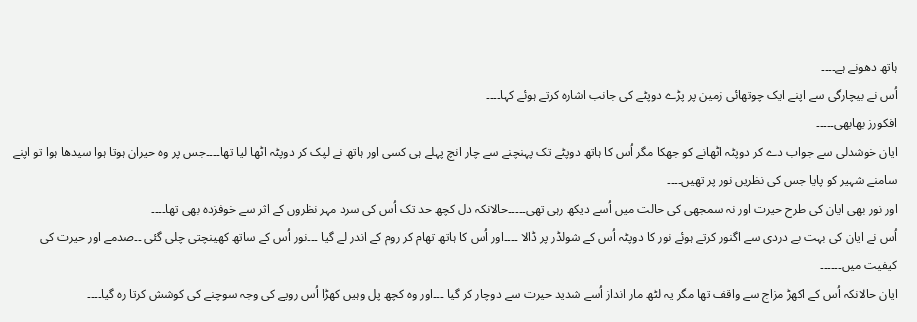ہاتھ دھونے ہے۔۔۔۔
اُس نے بیچارگی سے اپنے ایک چوتھائی زمین پر پڑے دوپٹے کی جانب اشارہ کرتے ہوئے کہا۔۔۔۔
افکورز بھابھی۔۔۔۔۔
ایان خوشدلی سے جواب دے کر دوپٹہ اٹھانے کو جھکا مگر اُس کا ہاتھ دوپٹے تک پہنچنے سے چار انچ پہلے ہی کسی اور ہاتھ نے لپک کر دوپٹہ اٹھا لیا تھا۔۔۔۔جس پر وہ حیران ہوتا ہوا سیدھا ہوا تو اپنے سامنے شہیر كو پایا جس کی نظریں نور پر تھیں۔۔۔۔
اور نور بھی ایان کی طرح حیرت اور نہ سمجھی کی حالت میں اُسے دیکھ رہی تھی۔۔۔۔۔حالانکہ دل کچھ حد تک اُس کی سرد مہر نظروں کے اثر سے خوفزدہ بھی تھا۔۔۔۔
اُس نے ایان کی بہت بے دردی سے اگنور کرتے ہوئے نور کا دوپٹہ اُس کے شولڈر پر ڈالا ۔۔۔۔اور اُس کا ہاتھ تھام کر روم کے اندر لے گیا ۔۔۔نور اُس کے ساتھ کھینچتی چلی گئی ۔۔صدمے اور حیرت کی کیفیت میں۔۔۔۔۔۔
ایان حالانکہ اُس کے اکھڑ مزاج سے واقف تھا مگر یہ لٹھ مار انداز اُسے شدید حیرت سے دوچار کر گیا ۔۔۔اور وہ کچھ پل وہیں کھڑا اُس رویے کی وجہ سوچنے کی کوشش کرتا رہ گیا۔۔۔۔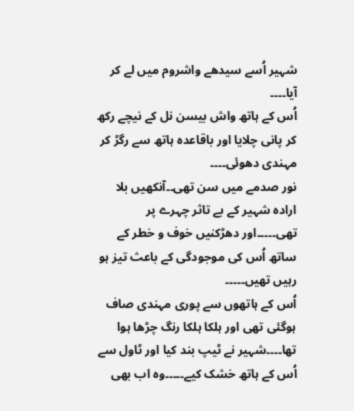شہیر اُسے سیدھے واشروم میں لے کر آیا۔۔۔۔
اُس کے ہاتھ واش بیسن نل کے نیچے رکھ کر پانی چلایا اور باقاعدہ ہاتھ سے رگڑ کر مہندی دھوئی۔۔۔۔
نور صدمے میں سن تھی۔۔آنکھیں بلا ارادہ شہیر کے بے تاثر چہرے پر تھی۔۔۔۔۔اور دھڑکنیں خوف و خطر کے ساتھ اُس کی موجودگی کے باعث تیز ہو رہیں تھیں۔۔۔۔۔
اُس کے ہاتھوں سے پوری مہندی صاف ہوگئی تھی اور ہلکا ہلکا رنگ چڑھا ہوا تھا۔۔۔۔شہیر نے ٹیپ بند کیا اور ٹاول سے اُس کے ہاتھ خشک کیے۔۔۔۔۔وہ اب بھی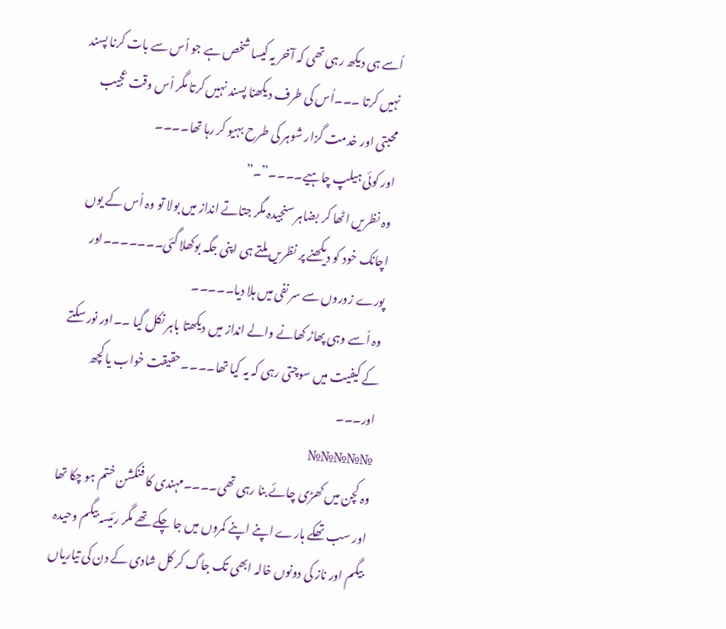اُسے ہی دیکھ رہی تھی کہ آخر یہ کیسا شخص ہے جو اُس سے بات کرنا پسند نہیں کرتا ۔۔۔اُس کی طرف دیکھنا پسند نہیں کرتا مگر اُس وقت عجیب محبتی اور خدمت گزار شوہر کی طرح بہیو کر رہا تھا۔۔۔۔
اور کوئی ہیلپ چاہیے۔۔۔۔”۔”
وہ نظریں اٹھا کر بضاہر سنجیدہ مگر جتاتے انداز میں بولا تو وہ اُس کے یوں اچانک خود کو دیکھنے پر نظریں ملتے ہی اپنی جگہ بوکھلا گئی۔۔۔۔۔۔۔اور پورے زوروں سے سر نفی میں ہلا دیا۔۔۔۔۔
وہ اُسے وہی پھاڑ کھانے والے انداز میں دیکھتا باہر نکل گیا ۔۔اور نور سکتے کے کیفیت میں سوچتی رہی کہ یہ کیا تھا۔۔۔۔حقیقت خواب یا کچھ اور۔۔۔
№№№№№
وہ کچن میں کھڑی چائے بنا رہی تھی۔۔۔۔مہندی کا فنکشن ختم ہو چکا تھا اور سب تھکے ہارے اپنے اپنے کمروں میں جا چکے تھے مگر رئیسہ بیگم وحیدہ بیگم اور ناز کی دونوں خالہ ابھی تک جاگ کر کل شادی کے دن کی تیاریاں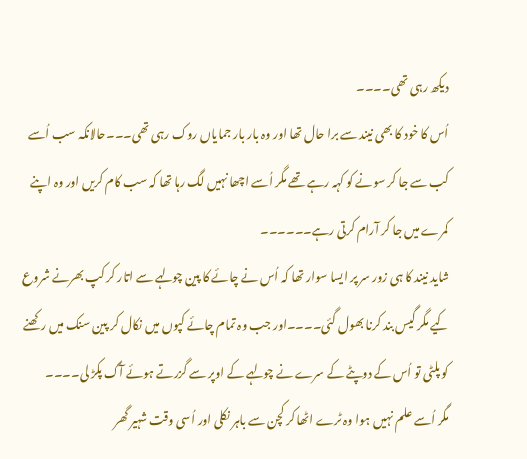دیکھ رہی تھی۔۔۔۔
اُس کا خود کا بھی نیند سے برا حال تھا اور وہ بار بار جمایاں روک رہی تھی۔۔۔حالانکہ سب اُسے کب سے جا کر سونے کو کہہ رہے تھے مگر اُسے اچھا نہیں لگ رہا تھا کہ سب کام کریں اور وہ اپنے کمرے میں جا کر آرام کرتی رہے۔۔۔۔۔۔
شاید نیند کا ہی زور سر پر ایسا سوار تھا کہ اُس نے چائے کا پین چولہے سے اتار کر کپ بھرنے شروع کیے مگر گیس بند کرنا بھول گئی۔۔۔۔اور جب وہ تمام چائے کپوں میں نکال کر پین سنک میں رکھنے کو پلٹی تو اُس کے دوپٹے کے سرے نے چولہے کے اوپر سے گزرتے ہوئے آگ پکڑ لی۔۔۔۔
مگر اُسے علم نہیں ہوا وہ ٹرے اٹھا کر کچن سے باہر نکلی اور اُسی وقت شہیر گھر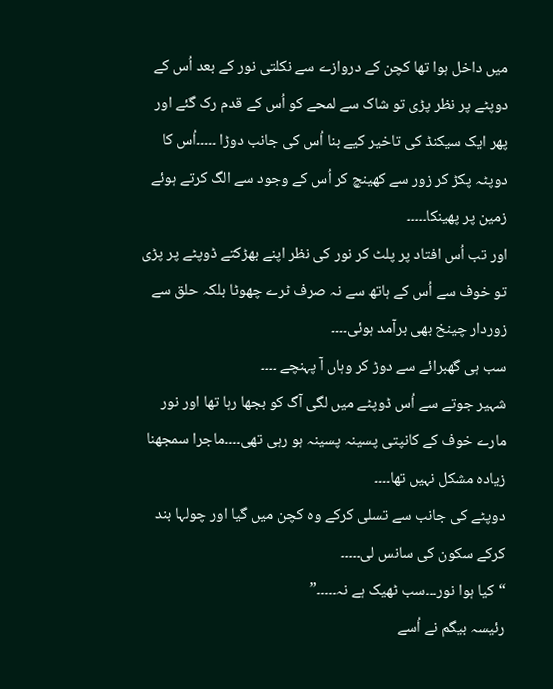میں داخل ہوا تھا کچن کے دروازے سے نکلتی نور کے بعد اُس کے دوپٹے پر نظر پڑی تو شاک سے لمحے کو اُس کے قدم رک گئے اور پھر ایک سیکنڈ کی تاخیر کیے بنا اُس کی جانب دوڑا ۔۔۔۔۔اُس کا دوپٹہ پکڑ کر زور سے کھینچ کر اُس کے وجود سے الگ کرتے ہوئے زمین پر پھینکا۔۔۔۔۔
اور تب اُس افتاد پر پلٹ کر نور کی نظر اپنے بھڑکتے ڈوپٹے پر پڑی تو خوف سے اُس کے ہاتھ سے نہ صرف ٹرے چھوٹا بلکہ حلق سے زوردار چینخ بھی برآمد ہوئی۔۔۔۔
سب ہی گھبرائے سے دوڑ کر وہاں آ پہنچے ۔۔۔۔
شہیر جوتے سے اُس ڈوپٹے میں لگی آگ کو بجھا رہا تھا اور نور مارے خوف کے کانپتی پسینہ پسینہ ہو رہی تھی۔۔۔۔ماجرا سمجھنا زیادہ مشکل نہیں تھا۔۔۔۔
دوپٹے کی جانب سے تسلی کرکے وہ کچن میں گیا اور چولہا بند کرکے سکون کی سانس لی۔۔۔۔۔
“کیا ہوا نور۔۔۔سب ٹھیک ہے نہ۔۔۔۔۔”
رئیسہ بیگم نے اُسے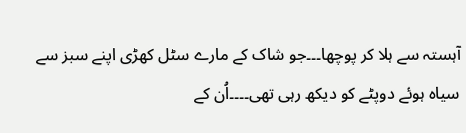آہستہ سے ہلا کر پوچھا۔۔۔جو شاک کے مارے سٹل کھڑی اپنے سبز سے سیاہ ہوئے دوپٹے کو دیکھ رہی تھی۔۔۔۔اُن کے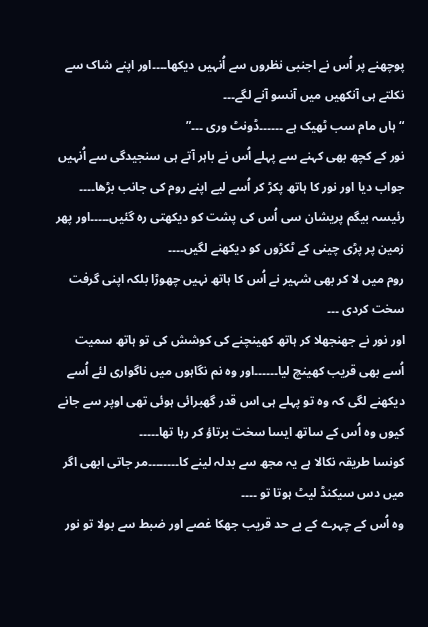پوچھنے پر اُس نے اجنبی نظروں سے اُنہیں دیکھا۔۔۔۔اور اپنے شاک سے نکلتے ہی آنکھیں میں آنسو آنے لگے۔۔۔
“ہاں مام سب ٹھیک ہے ۔۔۔۔۔۔ڈونٹ وری ۔۔۔”
نور کے کچھ بھی کہنے سے پہلے اُس نے باہر آتے ہی سنجیدگی سے اُنہیں جواب دیا اور نور کا ہاتھ پکڑ کر اُسے لیے اپنے روم کی جانب بڑھا۔۔۔۔
رئیسہ بیگم پریشان سی اُس کی پشت کو دیکھتی رہ گئیں۔۔۔۔۔اور پھر زمین پر پڑی چینی کے ٹکڑوں کو دیکھنے لگیں۔۔۔۔
روم میں لا کر بھی شہیر نے اُس کا ہاتھ نہیں چھوڑا بلکہ اپنی گرفت سخت کردی ۔۔۔
اور نور نے جھنجھلا کر ہاتھ کھینچنے کی کوشش کی تو ہاتھ سمیت اُسے بھی قریب کھینچ لیا۔۔۔۔۔۔اور وہ نم نگاہوں میں ناگواری لئے اُسے دیکھنے لگی کہ وہ تو پہلے ہی اس قدر گھبرائی ہوئی تھی اوپر سے جانے کیوں وہ اُس کے ساتھ ایسا سخت برتاؤ کر رہا تھا۔۔۔۔۔
کونسا طریقہ نکالا ہے یہ مجھ سے بدلہ لینے کا۔۔۔۔۔۔۔۔مر جاتی ابھی اگر میں دس سیکنڈ لیٹ ہوتا تو ۔۔۔۔
وہ اُس کے چہرے کے بے حد قریب جھکا غصے اور ضبط سے بولا تو نور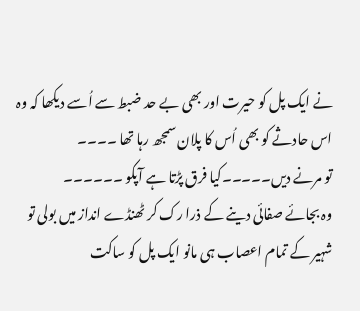نے ایک پل کو حیرت اور بھی بے حد ضبط سے اُسے دیکھا کہ وہ اس حادثے کو بھی اُس کا پلان سمجھ رہا تھا ۔۔۔۔
تو مرنے دیں۔۔۔۔۔کیا فرق پڑتا ہے آپکو ۔۔۔۔۔۔
وہ بجائے صفائی دینے کے ذرا رک کر ٹھنڈے انداز میں بولی تو شہیر کے تمام اعصاب ہی مانو ایک پل کو ساکت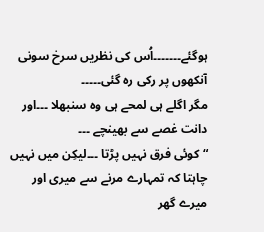ہوگئے۔۔۔۔۔۔۔اُس کی نظریں سرخ سونی آنکھوں پر رکی رہ گئی۔۔۔۔۔
مگر اگلے ہی لمحے ہی وہ سنبھلا ۔۔۔اور دانت غصے سے بھینچے ۔۔۔
“کوئی فرق نہیں پڑتا ۔۔۔لیکِن میں نہیں چاہتا کہ تمہارے مرنے سے میری اور میرے گھر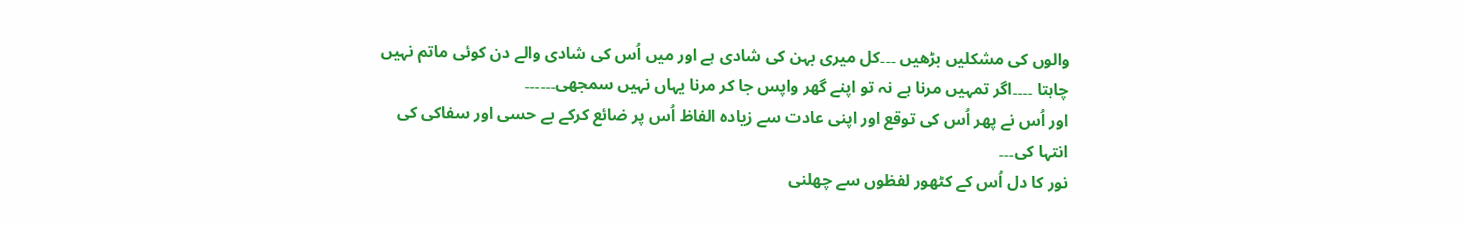والوں کی مشکلیں بڑھیں ۔۔۔کل میری بہن کی شادی ہے اور میں اُس کی شادی والے دن کوئی ماتم نہیں چاہتا ۔۔۔۔اگر تمہیں مرنا ہے نہ تو اپنے گھر واپس جا کر مرنا یہاں نہیں سمجھی۔۔۔۔۔۔
اور اُس نے پھر اُس کی توقع اور اپنی عادت سے زیادہ الفاظ اُس پر ضائع کرکے بے حسی اور سفاکی کی انتہا کی۔۔۔
نور کا دل اُس کے کٹھور لفظوں سے چھلنی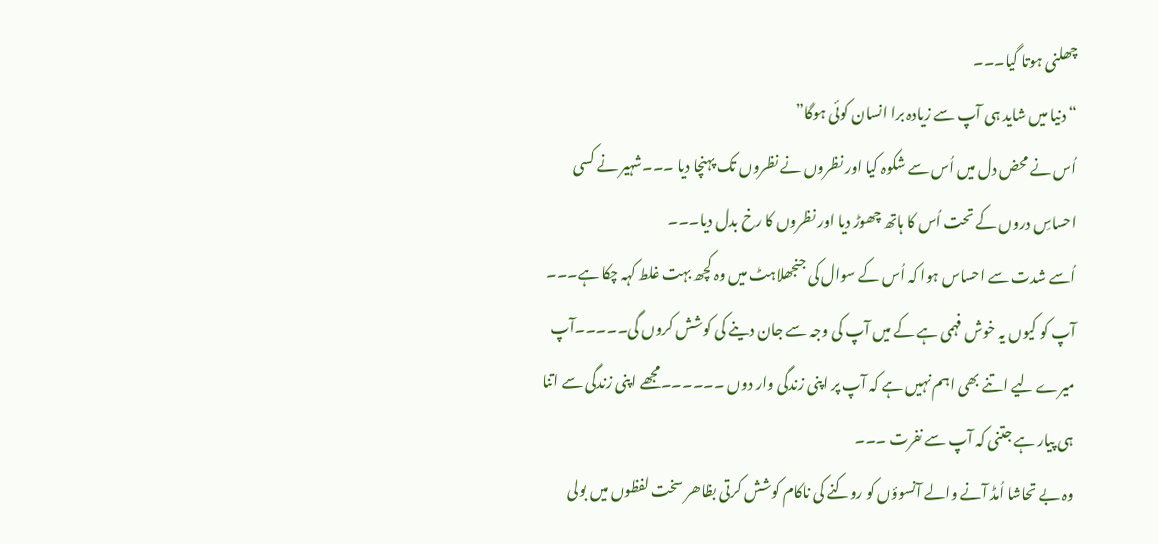چھلنی ہوتا گیا۔۔۔
“دنیا میں شاید ہی آپ سے زیادہ برا انسان کوئی ہوگا”
اُس نے محض دل میں اُس سے شکوہ کیا اور نظروں نے نظروں تک پہنچا دیا ۔۔۔شہیر نے کسی احساسِ دروں کے تحت اُس کا ہاتھ چھوڑ دیا اور نظروں کا رخ بدل دیا۔۔۔
اُسے شدت سے احساس ہوا کہ اُس کے سوال کی جنجھلاہٹ میں وہ کچھ بہت غلط کہہ چکا ہے۔۔۔
آپ کو کیوں یہ خوش فہمی ہے کے میں آپ کی وجہ سے جان دینے کی کوشش کروں گی۔۔۔۔۔آپ میرے لیے اتنے بھی اہم نہیں ہے کہ آپ پر اپنی زندگی وار دوں ۔۔۔۔۔۔مجھے اپنی زندگی سے اتنا ہی پیار ہے جتنی کہ آپ سے نفرت ۔۔۔
وہ بے تحاشا اُمڈ آنے والے آنسوؤں کو روکنے کی ناکام کوشش کرتی بظاھر سخت لفظوں میں بولی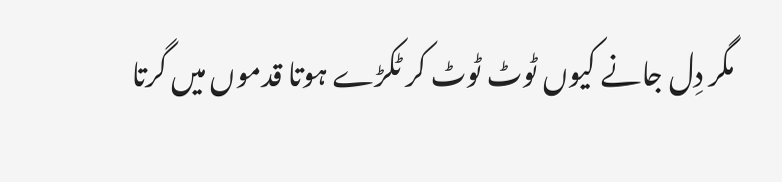مگر دِل جانے کیوں ٹوٹ ٹوٹ کر ٹکڑے ہوتا قدموں میں گرتا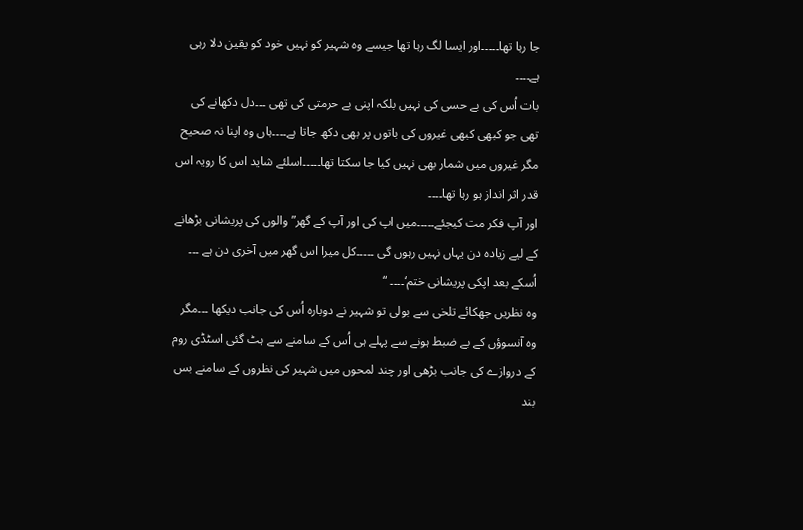جا رہا تھا۔۔۔۔۔اور ایسا لگ رہا تھا جیسے وہ شہیر کو نہیں خود کو یقین دلا رہی ہے۔۔۔۔
بات اُس کی بے حسی کی نہیں بلکہ اپنی بے حرمتی کی تھی ۔۔۔دل دکھانے کی تھی جو کبھی کبھی غیروں کی باتوں پر بھی دکھ جاتا ہے۔۔۔۔ہاں وہ اپنا نہ صحیح مگر غیروں میں شمار بھی نہیں کیا جا سکتا تھا۔۔۔۔۔اسلئے شاید اس کا رویہ اس قدر اثر انداز ہو رہا تھا۔۔۔۔
اور آپ فکر مت کیجئے۔۔۔۔۔میں اپ کی اور آپ کے گھر” والوں کی پریشانی بڑھانے کے لیے زیادہ دن یہاں نہیں رہوں گی ۔۔۔۔۔کل میرا اس گھر میں آخری دن ہے ۔۔۔ اُسکے بعد اپکی پریشانی ختم‘۔۔۔۔ “
وہ نظریں جھکائے تلخی سے بولی تو شہیر نے دوبارہ اُس کی جانب دیکھا ۔۔۔مگر وہ آنسوؤں کے بے ضبط ہونے سے پہلے ہی اُس کے سامنے سے ہٹ گئی اسٹڈی روم کے دروازے کی جانب بڑھی اور چند لمحوں میں شہیر کی نظروں کے سامنے بس بند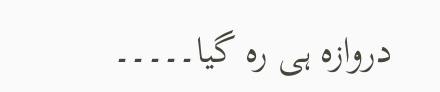دروازہ ہی رہ گیا۔۔۔۔۔